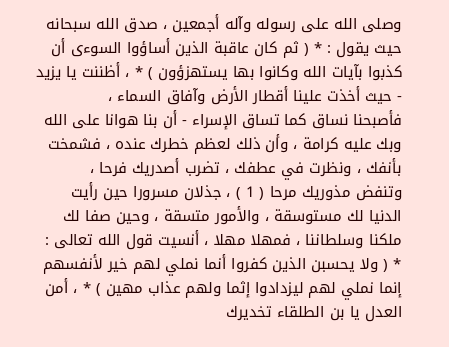وصلى الله على رسوله وآله أجمعين ، صدق الله سبحانه
حيث يقول : * ( ثم كان عاقبة الذين أساؤوا السوءى أن
كذبوا بآيات الله وكانوا بها يستهزؤون ) * ، أظننت يا يزيد
- حيث أخذت علينا أقطار الأرض وآفاق السماء ،
فأصبحنا نساق كما تساق الإسراء - أن بنا هوانا على الله
وبك عليه كرامة ، وأن ذلك لعظم خطرك عنده ، فشمخت
بأنفك ، ونظرت في عطفك ، تضرب أصدريك فرحا ،
وتنفض مذوريك مرحا ( 1 ) ، جذلان مسرورا حين رأيت
الدنيا لك مستوسقة ، والأمور متسقة ، وحين صفا لك
ملكنا وسلطاننا ، فمهلا مهلا ، أنسيت قول الله تعالى :
* ( ولا يحسبن الذين كفروا أنما نملي لهم خير لأنفسهم
إنما نملي لهم ليزدادوا إثما ولهم عذاب مهين ) * ، أمن
العدل يا بن الطلقاء تخديرك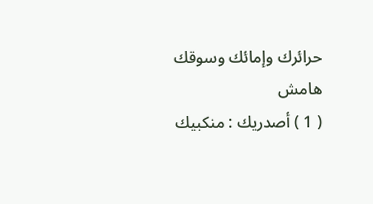حرائرك وإمائك وسوقك
هامش
( 1 ) أصدريك : منكبيك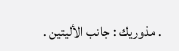. مذوريك : جانب الأليتين .